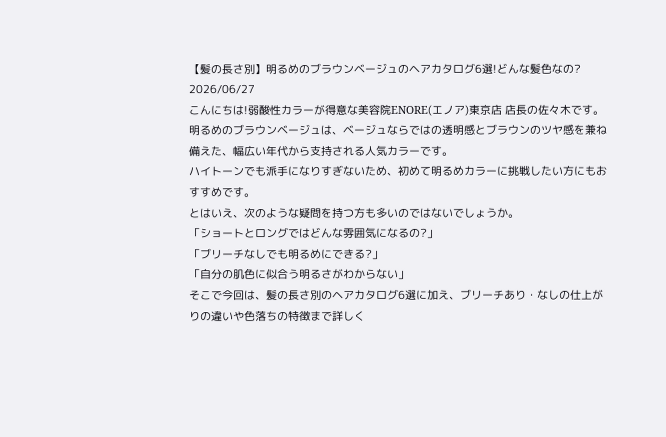【髪の長さ別】明るめのブラウンベージュのヘアカタログ6選!どんな髪色なの?
2026/06/27
こんにちは!弱酸性カラーが得意な美容院ENORE(エノア)東京店 店長の佐々木です。
明るめのブラウンベージュは、ベージュならではの透明感とブラウンのツヤ感を兼ね備えた、幅広い年代から支持される人気カラーです。
ハイトーンでも派手になりすぎないため、初めて明るめカラーに挑戦したい方にもおすすめです。
とはいえ、次のような疑問を持つ方も多いのではないでしょうか。
「ショートとロングではどんな雰囲気になるの?」
「ブリーチなしでも明るめにできる?」
「自分の肌色に似合う明るさがわからない」
そこで今回は、髪の長さ別のヘアカタログ6選に加え、ブリーチあり・なしの仕上がりの違いや色落ちの特徴まで詳しく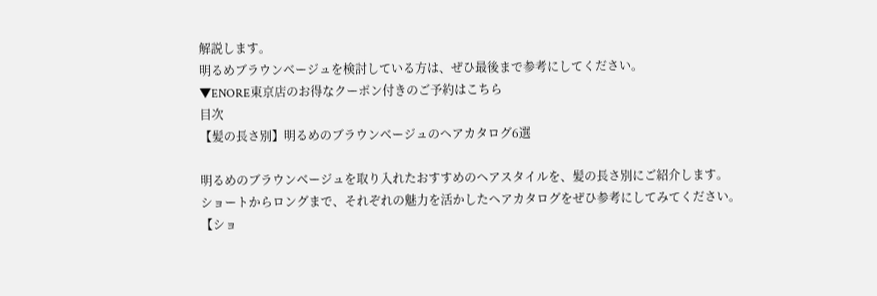解説します。
明るめブラウンベージュを検討している方は、ぜひ最後まで参考にしてください。
▼ENORE東京店のお得なクーポン付きのご予約はこちら
目次
【髪の長さ別】明るめのブラウンベージュのヘアカタログ6選

明るめのブラウンベージュを取り入れたおすすめのヘアスタイルを、髪の長さ別にご紹介します。
ショートからロングまで、それぞれの魅力を活かしたヘアカタログをぜひ参考にしてみてください。
【ショ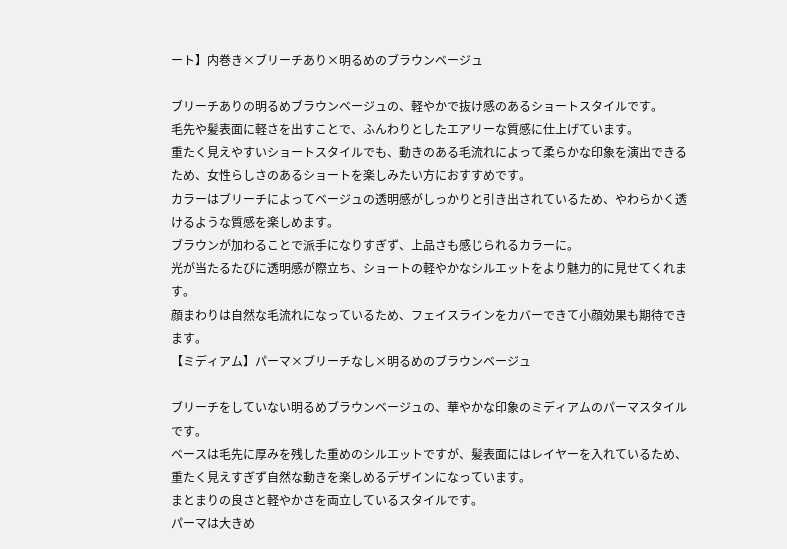ート】内巻き×ブリーチあり×明るめのブラウンベージュ

ブリーチありの明るめブラウンベージュの、軽やかで抜け感のあるショートスタイルです。
毛先や髪表面に軽さを出すことで、ふんわりとしたエアリーな質感に仕上げています。
重たく見えやすいショートスタイルでも、動きのある毛流れによって柔らかな印象を演出できるため、女性らしさのあるショートを楽しみたい方におすすめです。
カラーはブリーチによってベージュの透明感がしっかりと引き出されているため、やわらかく透けるような質感を楽しめます。
ブラウンが加わることで派手になりすぎず、上品さも感じられるカラーに。
光が当たるたびに透明感が際立ち、ショートの軽やかなシルエットをより魅力的に見せてくれます。
顔まわりは自然な毛流れになっているため、フェイスラインをカバーできて小顔効果も期待できます。
【ミディアム】パーマ×ブリーチなし×明るめのブラウンベージュ

ブリーチをしていない明るめブラウンベージュの、華やかな印象のミディアムのパーマスタイルです。
ベースは毛先に厚みを残した重めのシルエットですが、髪表面にはレイヤーを入れているため、重たく見えすぎず自然な動きを楽しめるデザインになっています。
まとまりの良さと軽やかさを両立しているスタイルです。
パーマは大きめ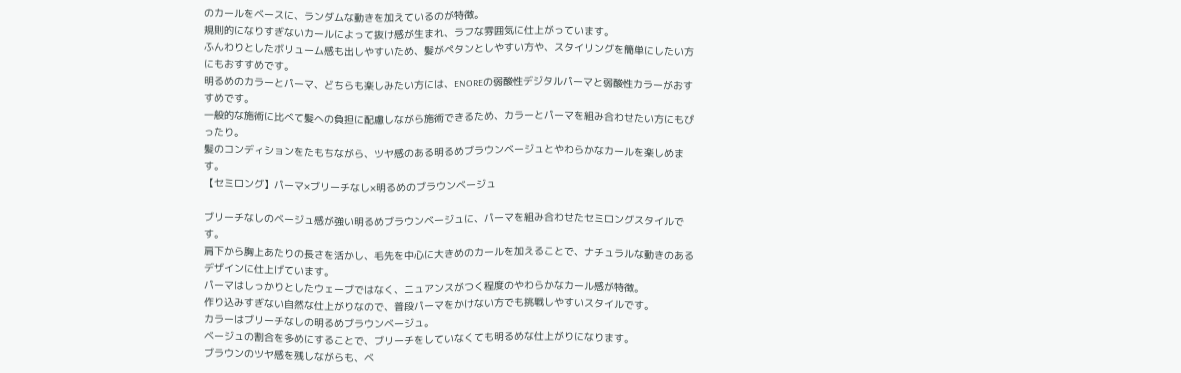のカールをベースに、ランダムな動きを加えているのが特徴。
規則的になりすぎないカールによって抜け感が生まれ、ラフな雰囲気に仕上がっています。
ふんわりとしたボリューム感も出しやすいため、髪がペタンとしやすい方や、スタイリングを簡単にしたい方にもおすすめです。
明るめのカラーとパーマ、どちらも楽しみたい方には、ENOREの弱酸性デジタルパーマと弱酸性カラーがおすすめです。
一般的な施術に比べて髪への負担に配慮しながら施術できるため、カラーとパーマを組み合わせたい方にもぴったり。
髪のコンディションをたもちながら、ツヤ感のある明るめブラウンベージュとやわらかなカールを楽しめます。
【セミロング】パーマ×ブリーチなし×明るめのブラウンベージュ

ブリーチなしのベージュ感が強い明るめブラウンベージュに、パーマを組み合わせたセミロングスタイルです。
肩下から胸上あたりの長さを活かし、毛先を中心に大きめのカールを加えることで、ナチュラルな動きのあるデザインに仕上げています。
パーマはしっかりとしたウェーブではなく、ニュアンスがつく程度のやわらかなカール感が特徴。
作り込みすぎない自然な仕上がりなので、普段パーマをかけない方でも挑戦しやすいスタイルです。
カラーはブリーチなしの明るめブラウンベージュ。
ベージュの割合を多めにすることで、ブリーチをしていなくても明るめな仕上がりになります。
ブラウンのツヤ感を残しながらも、ベ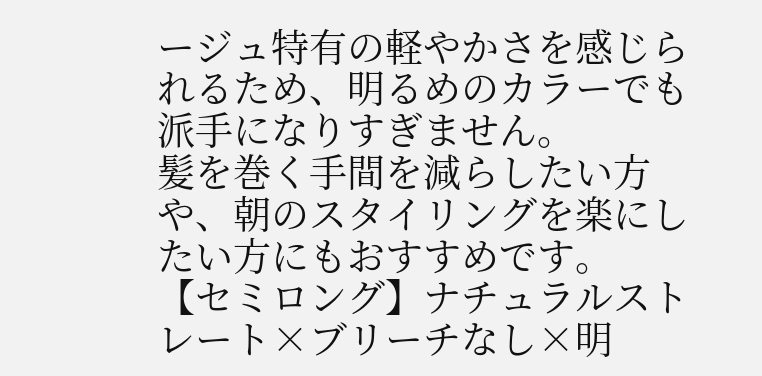ージュ特有の軽やかさを感じられるため、明るめのカラーでも派手になりすぎません。
髪を巻く手間を減らしたい方や、朝のスタイリングを楽にしたい方にもおすすめです。
【セミロング】ナチュラルストレート×ブリーチなし×明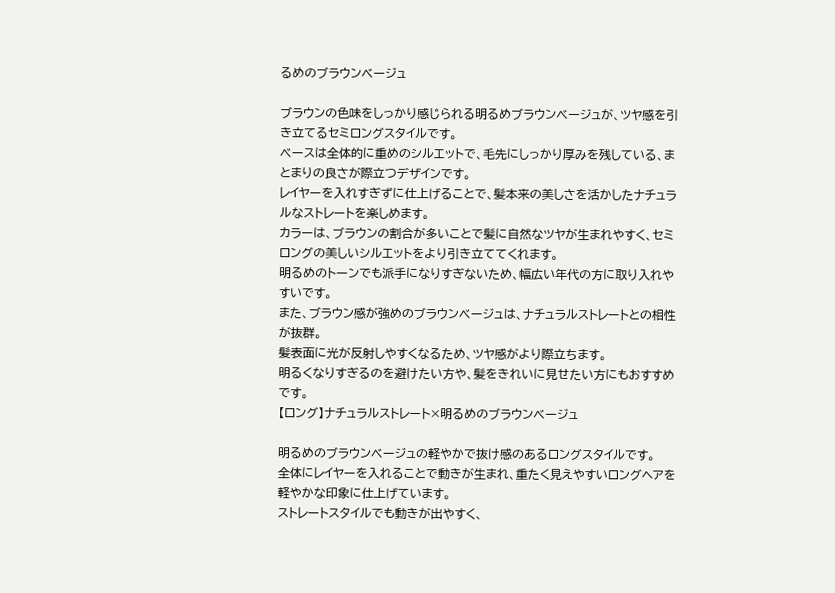るめのブラウンベージュ

ブラウンの色味をしっかり感じられる明るめブラウンベージュが、ツヤ感を引き立てるセミロングスタイルです。
ベースは全体的に重めのシルエットで、毛先にしっかり厚みを残している、まとまりの良さが際立つデザインです。
レイヤーを入れすぎずに仕上げることで、髪本来の美しさを活かしたナチュラルなストレートを楽しめます。
カラーは、ブラウンの割合が多いことで髪に自然なツヤが生まれやすく、セミロングの美しいシルエットをより引き立ててくれます。
明るめのトーンでも派手になりすぎないため、幅広い年代の方に取り入れやすいです。
また、ブラウン感が強めのブラウンベージュは、ナチュラルストレートとの相性が抜群。
髪表面に光が反射しやすくなるため、ツヤ感がより際立ちます。
明るくなりすぎるのを避けたい方や、髪をきれいに見せたい方にもおすすめです。
【ロング】ナチュラルストレート×明るめのブラウンベージュ

明るめのブラウンベージュの軽やかで抜け感のあるロングスタイルです。
全体にレイヤーを入れることで動きが生まれ、重たく見えやすいロングヘアを軽やかな印象に仕上げています。
ストレートスタイルでも動きが出やすく、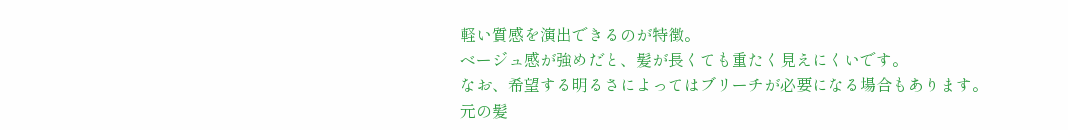軽い質感を演出できるのが特徴。
ベージュ感が強めだと、髪が長くても重たく見えにくいです。
なお、希望する明るさによってはブリーチが必要になる場合もあります。
元の髪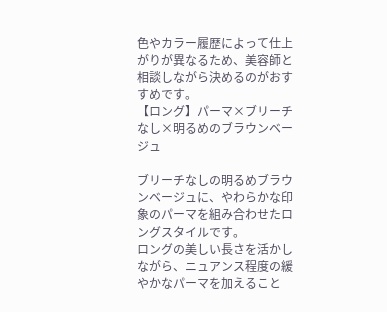色やカラー履歴によって仕上がりが異なるため、美容師と相談しながら決めるのがおすすめです。
【ロング】パーマ×ブリーチなし×明るめのブラウンベージュ

ブリーチなしの明るめブラウンベージュに、やわらかな印象のパーマを組み合わせたロングスタイルです。
ロングの美しい長さを活かしながら、ニュアンス程度の緩やかなパーマを加えること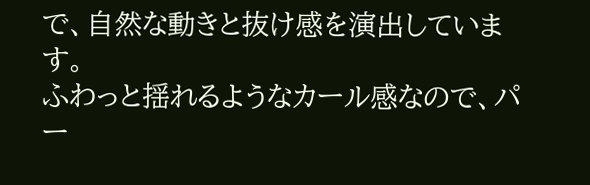で、自然な動きと抜け感を演出しています。
ふわっと揺れるようなカール感なので、パー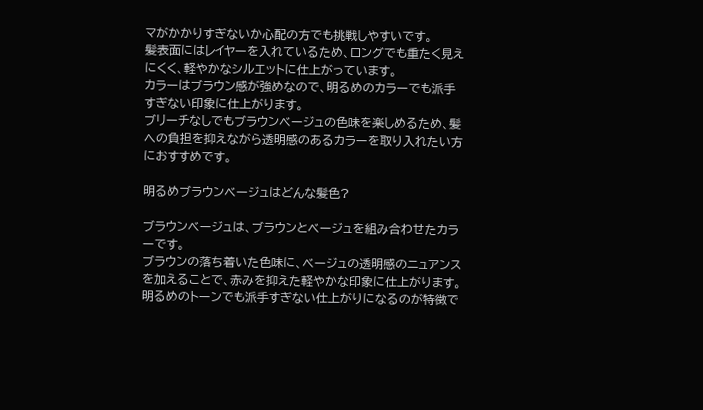マがかかりすぎないか心配の方でも挑戦しやすいです。
髪表面にはレイヤーを入れているため、ロングでも重たく見えにくく、軽やかなシルエットに仕上がっています。
カラーはブラウン感が強めなので、明るめのカラーでも派手すぎない印象に仕上がります。
ブリーチなしでもブラウンベージュの色味を楽しめるため、髪への負担を抑えながら透明感のあるカラーを取り入れたい方におすすめです。

明るめブラウンベージュはどんな髪色?

ブラウンベージュは、ブラウンとベージュを組み合わせたカラーです。
ブラウンの落ち着いた色味に、ベージュの透明感のニュアンスを加えることで、赤みを抑えた軽やかな印象に仕上がります。
明るめのトーンでも派手すぎない仕上がりになるのが特徴で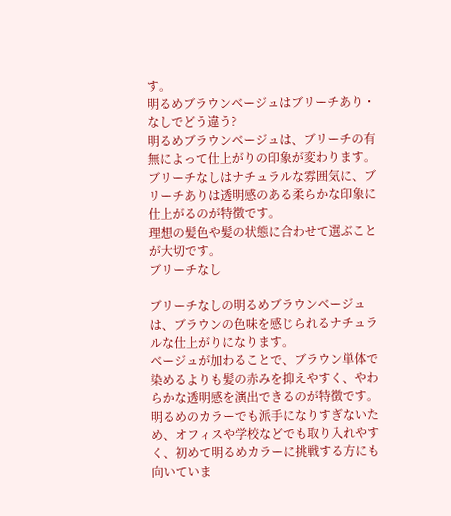す。
明るめブラウンベージュはブリーチあり・なしでどう違う?
明るめブラウンベージュは、ブリーチの有無によって仕上がりの印象が変わります。
ブリーチなしはナチュラルな雰囲気に、ブリーチありは透明感のある柔らかな印象に仕上がるのが特徴です。
理想の髪色や髪の状態に合わせて選ぶことが大切です。
ブリーチなし

ブリーチなしの明るめブラウンベージュは、ブラウンの色味を感じられるナチュラルな仕上がりになります。
ベージュが加わることで、ブラウン単体で染めるよりも髪の赤みを抑えやすく、やわらかな透明感を演出できるのが特徴です。
明るめのカラーでも派手になりすぎないため、オフィスや学校などでも取り入れやすく、初めて明るめカラーに挑戦する方にも向いていま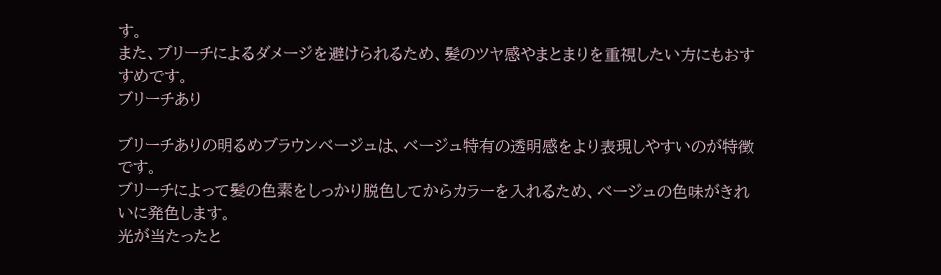す。
また、ブリーチによるダメージを避けられるため、髪のツヤ感やまとまりを重視したい方にもおすすめです。
ブリーチあり

ブリーチありの明るめブラウンベージュは、ベージュ特有の透明感をより表現しやすいのが特徴です。
ブリーチによって髪の色素をしっかり脱色してからカラーを入れるため、ベージュの色味がきれいに発色します。
光が当たったと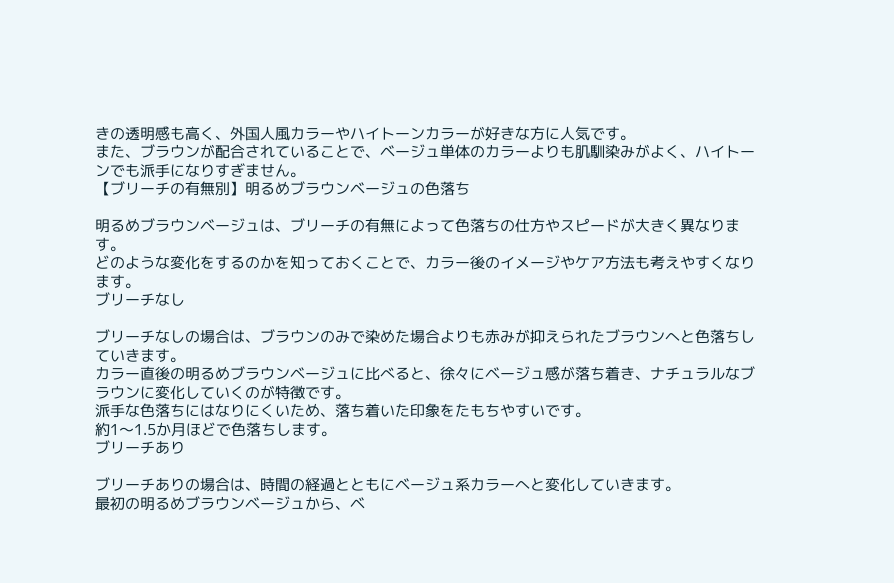きの透明感も高く、外国人風カラーやハイトーンカラーが好きな方に人気です。
また、ブラウンが配合されていることで、ベージュ単体のカラーよりも肌馴染みがよく、ハイトーンでも派手になりすぎません。
【ブリーチの有無別】明るめブラウンベージュの色落ち

明るめブラウンベージュは、ブリーチの有無によって色落ちの仕方やスピードが大きく異なります。
どのような変化をするのかを知っておくことで、カラー後のイメージやケア方法も考えやすくなります。
ブリーチなし

ブリーチなしの場合は、ブラウンのみで染めた場合よりも赤みが抑えられたブラウンへと色落ちしていきます。
カラー直後の明るめブラウンベージュに比べると、徐々にベージュ感が落ち着き、ナチュラルなブラウンに変化していくのが特徴です。
派手な色落ちにはなりにくいため、落ち着いた印象をたもちやすいです。
約1〜1.5か月ほどで色落ちします。
ブリーチあり

ブリーチありの場合は、時間の経過とともにベージュ系カラーへと変化していきます。
最初の明るめブラウンベージュから、ベ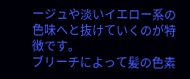ージュや淡いイエロー系の色味へと抜けていくのが特徴です。
ブリーチによって髪の色素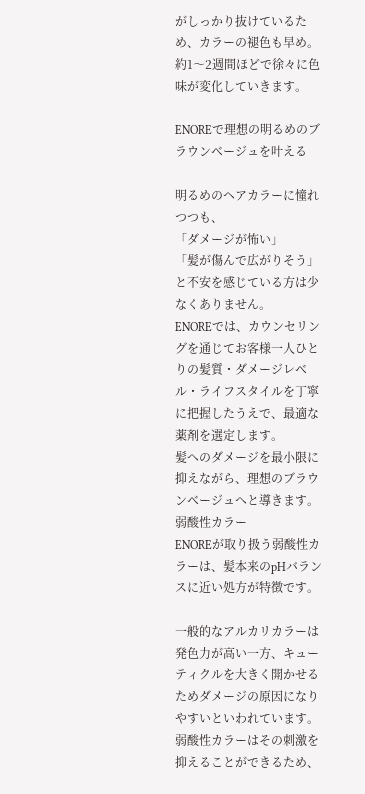がしっかり抜けているため、カラーの褪色も早め。
約1〜2週間ほどで徐々に色味が変化していきます。

ENOREで理想の明るめのブラウンベージュを叶える

明るめのヘアカラーに憧れつつも、
「ダメージが怖い」
「髪が傷んで広がりそう」
と不安を感じている方は少なくありません。
ENOREでは、カウンセリングを通じてお客様一人ひとりの髪質・ダメージレベル・ライフスタイルを丁寧に把握したうえで、最適な薬剤を選定します。
髪へのダメージを最小限に抑えながら、理想のブラウンベージュへと導きます。
弱酸性カラー
ENOREが取り扱う弱酸性カラーは、髪本来のpHバランスに近い処方が特徴です。

一般的なアルカリカラーは発色力が高い一方、キューティクルを大きく開かせるためダメージの原因になりやすいといわれています。
弱酸性カラーはその刺激を抑えることができるため、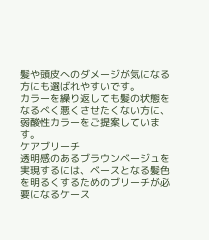髪や頭皮へのダメージが気になる方にも選ばれやすいです。
カラーを繰り返しても髪の状態をなるべく悪くさせたくない方に、弱酸性カラーをご提案しています。
ケアブリーチ
透明感のあるブラウンベージュを実現するには、ベースとなる髪色を明るくするためのブリーチが必要になるケース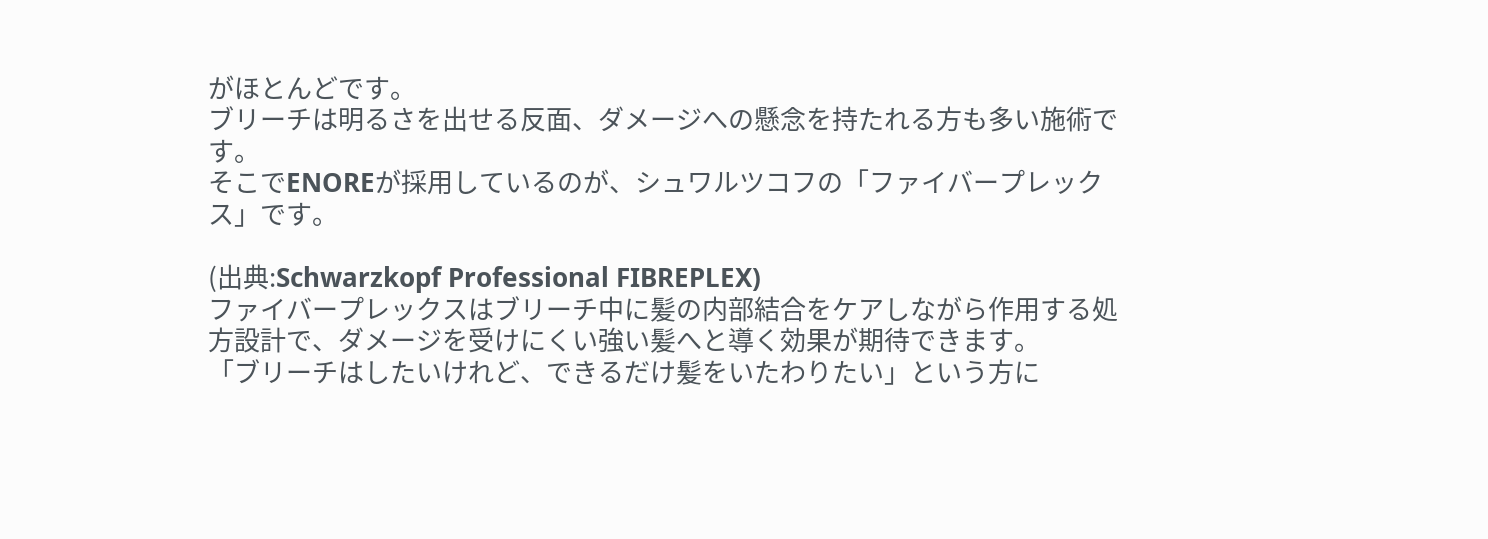がほとんどです。
ブリーチは明るさを出せる反面、ダメージへの懸念を持たれる方も多い施術です。
そこでENOREが採用しているのが、シュワルツコフの「ファイバープレックス」です。

(出典:Schwarzkopf Professional FIBREPLEX)
ファイバープレックスはブリーチ中に髪の内部結合をケアしながら作用する処方設計で、ダメージを受けにくい強い髪へと導く効果が期待できます。
「ブリーチはしたいけれど、できるだけ髪をいたわりたい」という方に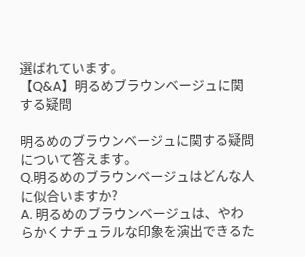選ばれています。
【Q&A】明るめブラウンベージュに関する疑問

明るめのブラウンベージュに関する疑問について答えます。
Q.明るめのブラウンベージュはどんな人に似合いますか?
A. 明るめのブラウンベージュは、やわらかくナチュラルな印象を演出できるた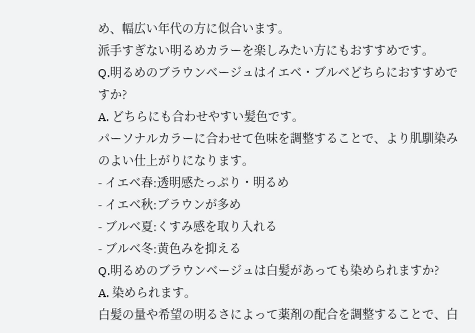め、幅広い年代の方に似合います。
派手すぎない明るめカラーを楽しみたい方にもおすすめです。
Q.明るめのブラウンベージュはイエベ・ブルベどちらにおすすめですか?
A. どちらにも合わせやすい髪色です。
パーソナルカラーに合わせて色味を調整することで、より肌馴染みのよい仕上がりになります。
- イエベ春:透明感たっぷり・明るめ
- イエベ秋:ブラウンが多め
- ブルベ夏:くすみ感を取り入れる
- ブルベ冬:黄色みを抑える
Q.明るめのブラウンベージュは白髪があっても染められますか?
A. 染められます。
白髪の量や希望の明るさによって薬剤の配合を調整することで、白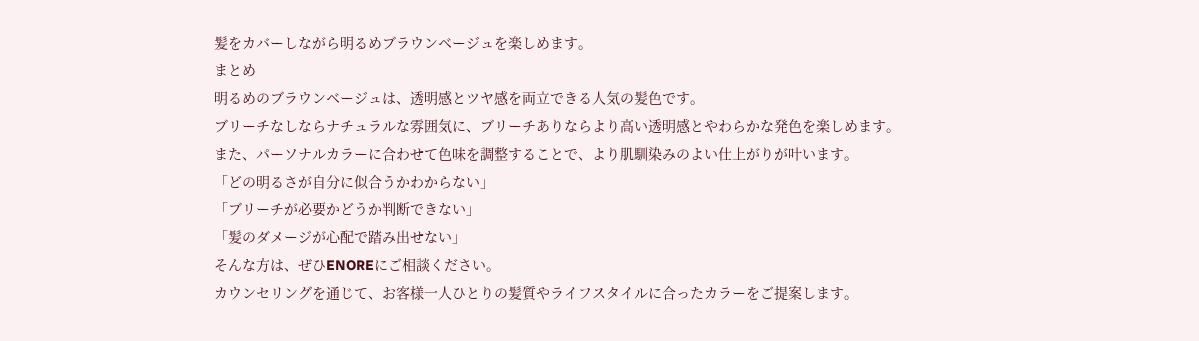髪をカバーしながら明るめブラウンベージュを楽しめます。
まとめ
明るめのブラウンベージュは、透明感とツヤ感を両立できる人気の髪色です。
ブリーチなしならナチュラルな雰囲気に、ブリーチありならより高い透明感とやわらかな発色を楽しめます。
また、パーソナルカラーに合わせて色味を調整することで、より肌馴染みのよい仕上がりが叶います。
「どの明るさが自分に似合うかわからない」
「ブリーチが必要かどうか判断できない」
「髪のダメージが心配で踏み出せない」
そんな方は、ぜひENOREにご相談ください。
カウンセリングを通じて、お客様一人ひとりの髪質やライフスタイルに合ったカラーをご提案します。